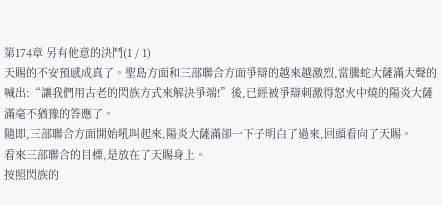第174章 另有他意的決鬥(1 / 1)
天賜的不安預感成真了。聖島方面和三部聯合方面爭辯的越來越激烈,當騰蛇大薩滿大聲的喊出:“讓我們用古老的閃族方式來解決爭端!”後,已經被爭辯刺激得怒火中燒的陽炎大薩滿毫不猶豫的答應了。
隨即,三部聯合方面開始吼叫起來,陽炎大薩滿卻一下子明白了過來,回頭看向了天賜。
看來三部聯合的目標,是放在了天賜身上。
按照閃族的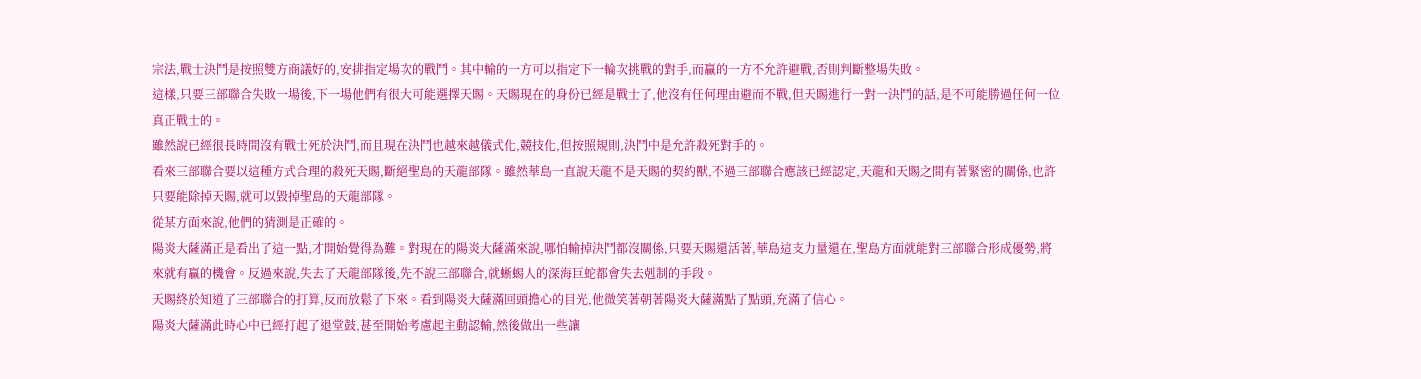宗法,戰士決鬥是按照雙方商議好的,安排指定場次的戰鬥。其中輸的一方可以指定下一輪次挑戰的對手,而贏的一方不允許避戰,否則判斷整場失敗。
這樣,只要三部聯合失敗一場後,下一場他們有很大可能選擇天賜。天賜現在的身份已經是戰士了,他沒有任何理由避而不戰,但天賜進行一對一決鬥的話,是不可能勝過任何一位真正戰士的。
雖然說已經很長時間沒有戰士死於決鬥,而且現在決鬥也越來越儀式化,競技化,但按照規則,決鬥中是允許殺死對手的。
看來三部聯合要以這種方式合理的殺死天賜,斷絕聖島的天龍部隊。雖然華島一直說天龍不是天賜的契約獸,不過三部聯合應該已經認定,天龍和天賜之間有著緊密的關係,也許只要能除掉天賜,就可以毀掉聖島的天龍部隊。
從某方面來說,他們的猜測是正確的。
陽炎大薩滿正是看出了這一點,才開始覺得為難。對現在的陽炎大薩滿來說,哪怕輸掉決鬥都沒關係,只要天賜還活著,華島這支力量還在,聖島方面就能對三部聯合形成優勢,將來就有贏的機會。反過來說,失去了天龍部隊後,先不說三部聯合,就蜥蜴人的深海巨蛇都會失去剋制的手段。
天賜終於知道了三部聯合的打算,反而放鬆了下來。看到陽炎大薩滿回頭擔心的目光,他微笑著朝著陽炎大薩滿點了點頭,充滿了信心。
陽炎大薩滿此時心中已經打起了退堂鼓,甚至開始考慮起主動認輸,然後做出一些讓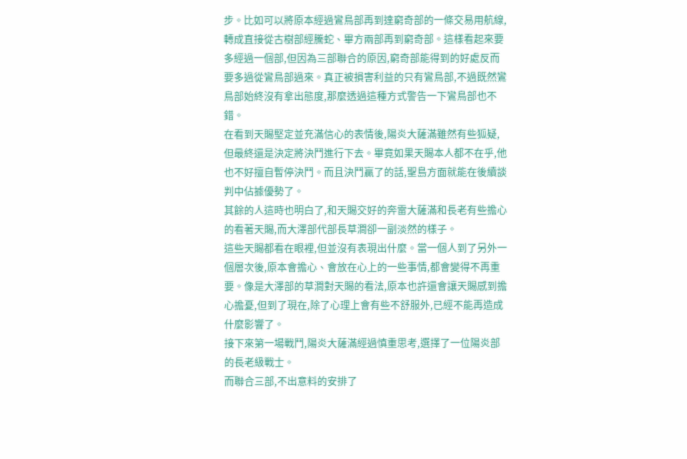步。比如可以將原本經過鸞鳥部再到達窮奇部的一條交易用航線,轉成直接從古樹部經騰蛇、畢方兩部再到窮奇部。這樣看起來要多經過一個部,但因為三部聯合的原因,窮奇部能得到的好處反而要多過從鸞鳥部過來。真正被損害利益的只有鸞鳥部,不過既然鸞鳥部始終沒有拿出態度,那麼透過這種方式警告一下鸞鳥部也不錯。
在看到天賜堅定並充滿信心的表情後,陽炎大薩滿雖然有些狐疑,但最終還是決定將決鬥進行下去。畢竟如果天賜本人都不在乎,他也不好擅自暫停決鬥。而且決鬥贏了的話,聖島方面就能在後續談判中佔據優勢了。
其餘的人這時也明白了,和天賜交好的奔雷大薩滿和長老有些擔心的看著天賜,而大澤部代部長草澗卻一副淡然的樣子。
這些天賜都看在眼裡,但並沒有表現出什麼。當一個人到了另外一個層次後,原本會擔心、會放在心上的一些事情,都會變得不再重要。像是大澤部的草澗對天賜的看法,原本也許還會讓天賜感到擔心擔憂,但到了現在,除了心理上會有些不舒服外,已經不能再造成什麼影響了。
接下來第一場戰鬥,陽炎大薩滿經過慎重思考,選擇了一位陽炎部的長老級戰士。
而聯合三部,不出意料的安排了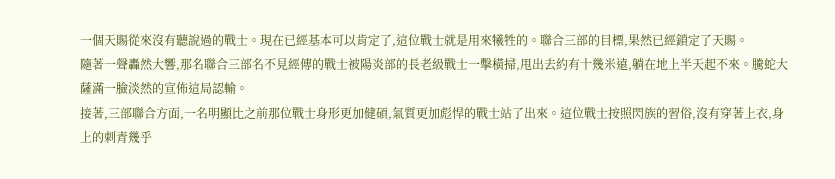一個天賜從來沒有聽說過的戰士。現在已經基本可以肯定了,這位戰士就是用來犧牲的。聯合三部的目標,果然已經鎖定了天賜。
隨著一聲轟然大響,那名聯合三部名不見經傳的戰士被陽炎部的長老級戰士一擊橫掃,甩出去約有十幾米遠,躺在地上半天起不來。騰蛇大薩滿一臉淡然的宣佈這局認輸。
接著,三部聯合方面,一名明顯比之前那位戰士身形更加健碩,氣質更加彪悍的戰士站了出來。這位戰士按照閃族的習俗,沒有穿著上衣,身上的刺青幾乎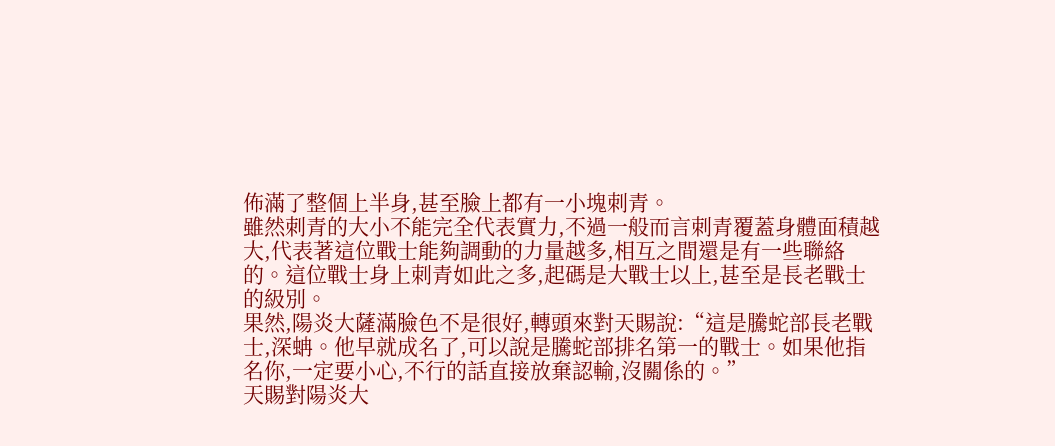佈滿了整個上半身,甚至臉上都有一小塊刺青。
雖然刺青的大小不能完全代表實力,不過一般而言刺青覆蓋身體面積越大,代表著這位戰士能夠調動的力量越多,相互之間還是有一些聯絡的。這位戰士身上刺青如此之多,起碼是大戰士以上,甚至是長老戰士的級別。
果然,陽炎大薩滿臉色不是很好,轉頭來對天賜說:“這是騰蛇部長老戰士,深蚺。他早就成名了,可以說是騰蛇部排名第一的戰士。如果他指名你,一定要小心,不行的話直接放棄認輸,沒關係的。”
天賜對陽炎大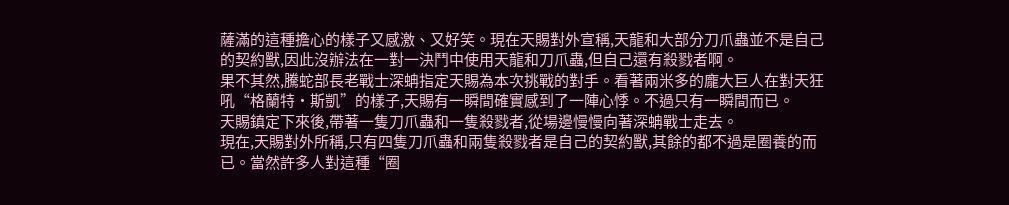薩滿的這種擔心的樣子又感激、又好笑。現在天賜對外宣稱,天龍和大部分刀爪蟲並不是自己的契約獸,因此沒辦法在一對一決鬥中使用天龍和刀爪蟲,但自己還有殺戮者啊。
果不其然,騰蛇部長老戰士深蚺指定天賜為本次挑戰的對手。看著兩米多的龐大巨人在對天狂吼“格蘭特·斯凱”的樣子,天賜有一瞬間確實感到了一陣心悸。不過只有一瞬間而已。
天賜鎮定下來後,帶著一隻刀爪蟲和一隻殺戮者,從場邊慢慢向著深蚺戰士走去。
現在,天賜對外所稱,只有四隻刀爪蟲和兩隻殺戮者是自己的契約獸,其餘的都不過是圈養的而已。當然許多人對這種“圈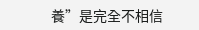養”是完全不相信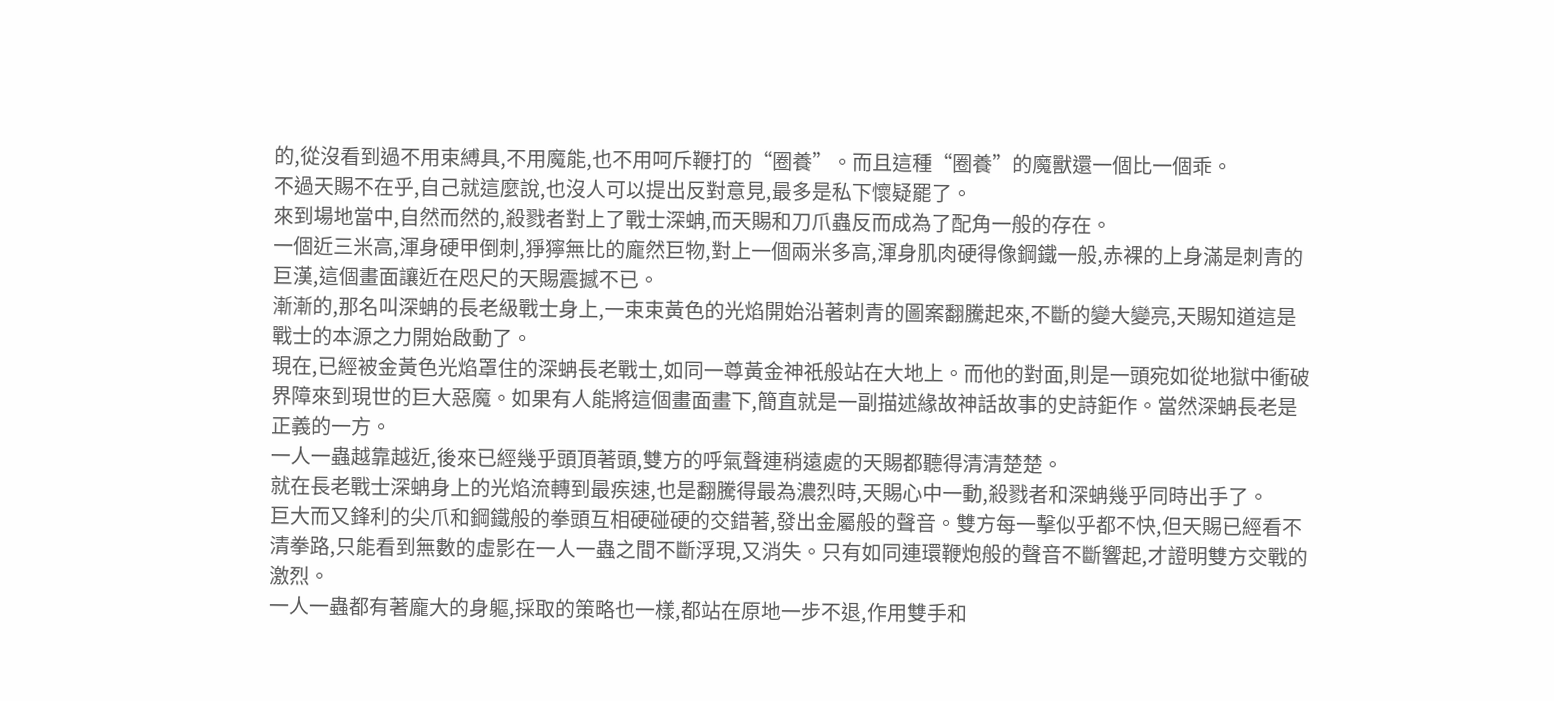的,從沒看到過不用束縛具,不用魔能,也不用呵斥鞭打的“圈養”。而且這種“圈養”的魔獸還一個比一個乖。
不過天賜不在乎,自己就這麼說,也沒人可以提出反對意見,最多是私下懷疑罷了。
來到場地當中,自然而然的,殺戮者對上了戰士深蚺,而天賜和刀爪蟲反而成為了配角一般的存在。
一個近三米高,渾身硬甲倒刺,猙獰無比的龐然巨物,對上一個兩米多高,渾身肌肉硬得像鋼鐵一般,赤裸的上身滿是刺青的巨漢,這個畫面讓近在咫尺的天賜震撼不已。
漸漸的,那名叫深蚺的長老級戰士身上,一束束黃色的光焰開始沿著刺青的圖案翻騰起來,不斷的變大變亮,天賜知道這是戰士的本源之力開始啟動了。
現在,已經被金黃色光焰罩住的深蚺長老戰士,如同一尊黃金神祇般站在大地上。而他的對面,則是一頭宛如從地獄中衝破界障來到現世的巨大惡魔。如果有人能將這個畫面畫下,簡直就是一副描述緣故神話故事的史詩鉅作。當然深蚺長老是正義的一方。
一人一蟲越靠越近,後來已經幾乎頭頂著頭,雙方的呼氣聲連稍遠處的天賜都聽得清清楚楚。
就在長老戰士深蚺身上的光焰流轉到最疾速,也是翻騰得最為濃烈時,天賜心中一動,殺戮者和深蚺幾乎同時出手了。
巨大而又鋒利的尖爪和鋼鐵般的拳頭互相硬碰硬的交錯著,發出金屬般的聲音。雙方每一擊似乎都不快,但天賜已經看不清拳路,只能看到無數的虛影在一人一蟲之間不斷浮現,又消失。只有如同連環鞭炮般的聲音不斷響起,才證明雙方交戰的激烈。
一人一蟲都有著龐大的身軀,採取的策略也一樣,都站在原地一步不退,作用雙手和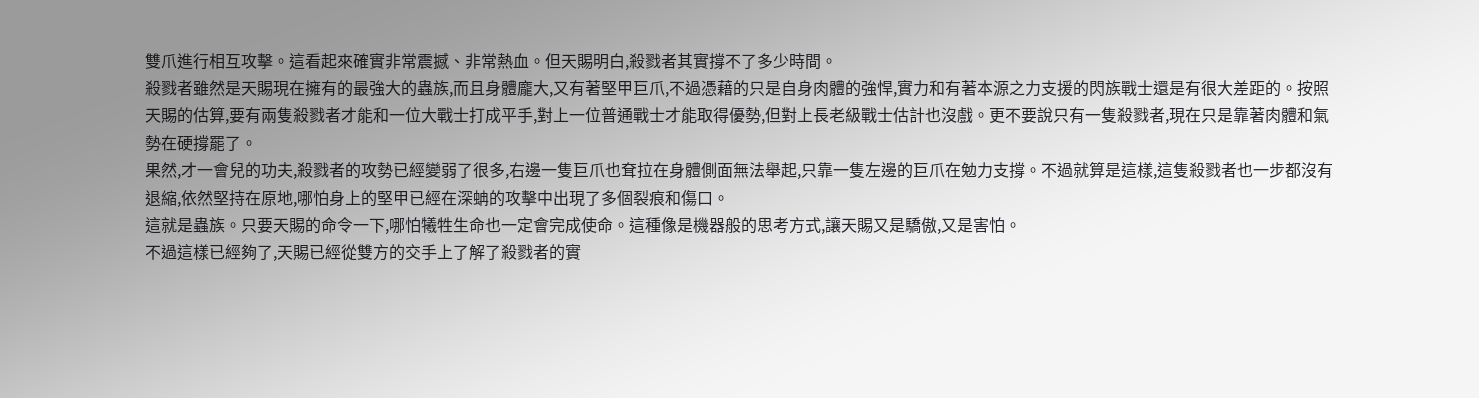雙爪進行相互攻擊。這看起來確實非常震撼、非常熱血。但天賜明白,殺戮者其實撐不了多少時間。
殺戮者雖然是天賜現在擁有的最強大的蟲族,而且身體龐大,又有著堅甲巨爪,不過憑藉的只是自身肉體的強悍,實力和有著本源之力支援的閃族戰士還是有很大差距的。按照天賜的估算,要有兩隻殺戮者才能和一位大戰士打成平手,對上一位普通戰士才能取得優勢,但對上長老級戰士估計也沒戲。更不要說只有一隻殺戮者,現在只是靠著肉體和氣勢在硬撐罷了。
果然,才一會兒的功夫,殺戮者的攻勢已經變弱了很多,右邊一隻巨爪也耷拉在身體側面無法舉起,只靠一隻左邊的巨爪在勉力支撐。不過就算是這樣,這隻殺戮者也一步都沒有退縮,依然堅持在原地,哪怕身上的堅甲已經在深蚺的攻擊中出現了多個裂痕和傷口。
這就是蟲族。只要天賜的命令一下,哪怕犧牲生命也一定會完成使命。這種像是機器般的思考方式,讓天賜又是驕傲,又是害怕。
不過這樣已經夠了,天賜已經從雙方的交手上了解了殺戮者的實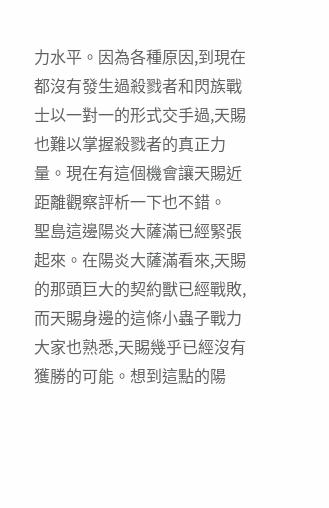力水平。因為各種原因,到現在都沒有發生過殺戮者和閃族戰士以一對一的形式交手過,天賜也難以掌握殺戮者的真正力量。現在有這個機會讓天賜近距離觀察評析一下也不錯。
聖島這邊陽炎大薩滿已經緊張起來。在陽炎大薩滿看來,天賜的那頭巨大的契約獸已經戰敗,而天賜身邊的這條小蟲子戰力大家也熟悉,天賜幾乎已經沒有獲勝的可能。想到這點的陽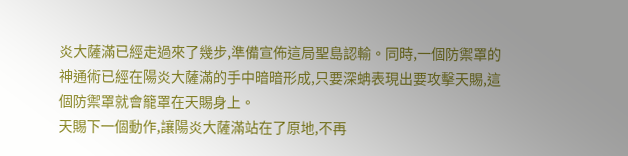炎大薩滿已經走過來了幾步,準備宣佈這局聖島認輸。同時,一個防禦罩的神通術已經在陽炎大薩滿的手中暗暗形成,只要深蚺表現出要攻擊天賜,這個防禦罩就會籠罩在天賜身上。
天賜下一個動作,讓陽炎大薩滿站在了原地,不再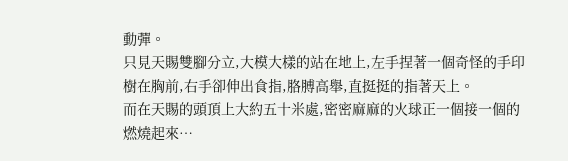動彈。
只見天賜雙腳分立,大模大樣的站在地上,左手捏著一個奇怪的手印樹在胸前,右手卻伸出食指,胳膊高舉,直挺挺的指著天上。
而在天賜的頭頂上大約五十米處,密密麻麻的火球正一個接一個的燃燒起來…